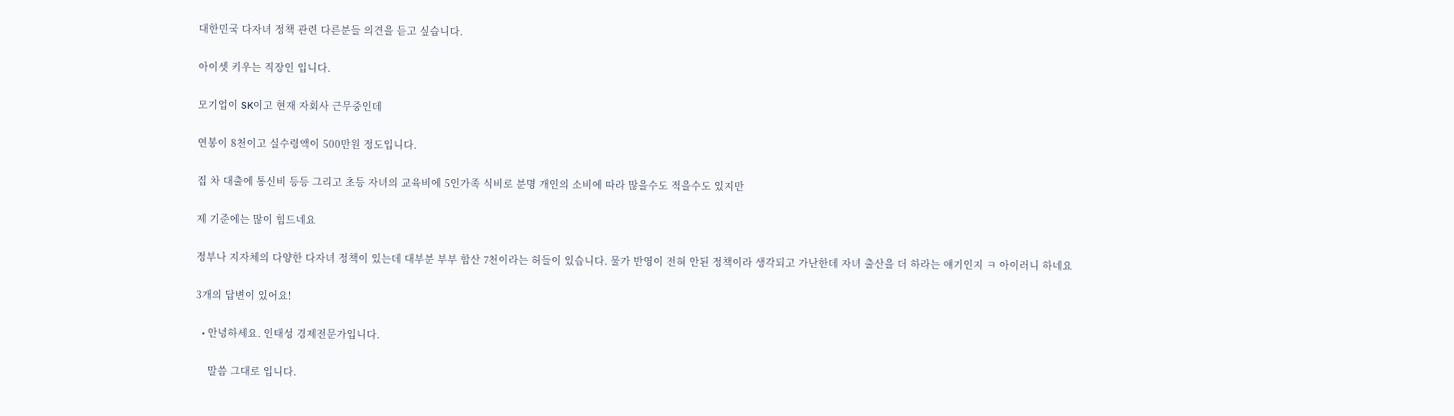대한민국 다자녀 정책 관련 다른분들 의견을 듣고 싶습니다.

아이셋 키우는 직장인 입니다.

모기업이 SK이고 현재 자회사 근무중인데

연봉이 8천이고 실수령액이 500만원 정도입니다.

집 차 대출에 통신비 등등 그리고 초등 자녀의 교육비에 5인가족 식비로 분명 개인의 소비에 따라 많을수도 적을수도 있지만

제 기준에는 많이 힘드네요

정부나 지자체의 다양한 다자녀 정책이 있는데 대부분 부부 합산 7천이라는 허들이 있습니다. 물가 반영이 전혀 안된 정책이라 생각되고 가난한데 자녀 출산을 더 하라는 얘기인지 ㅋ 아이러니 하네요

3개의 답변이 있어요!

  • 안녕하세요. 인태성 경제전문가입니다.

    말씀 그대로 입니다.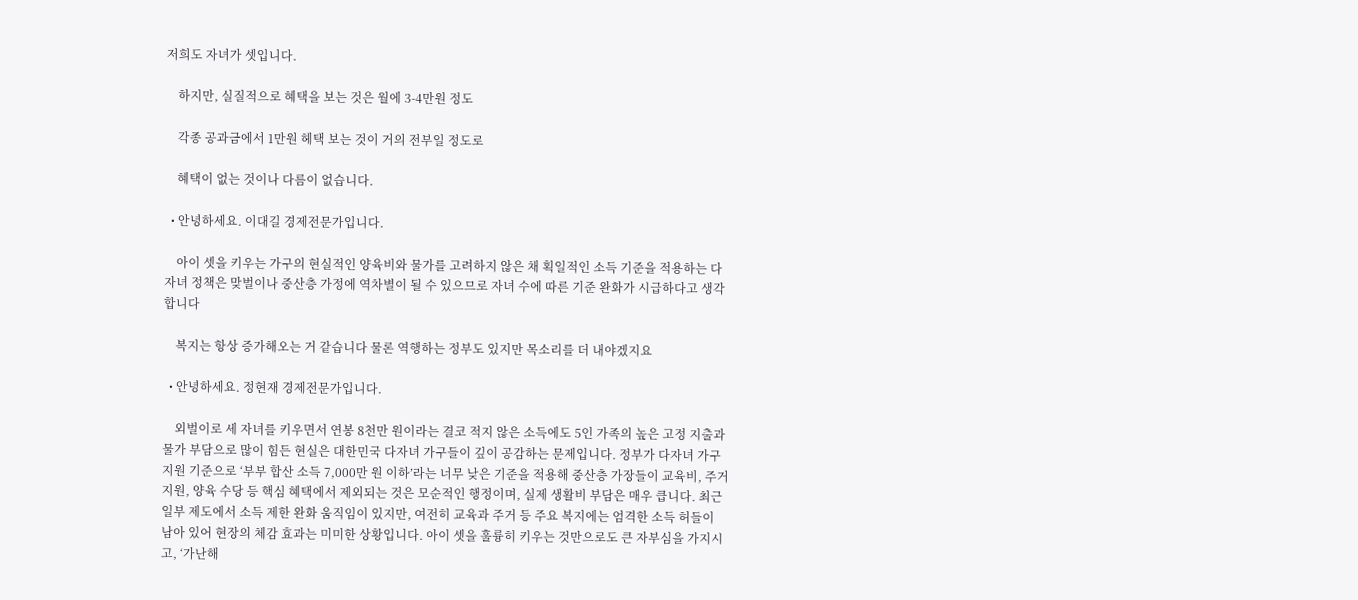저희도 자녀가 셋입니다.

    하지만, 실질적으로 혜택을 보는 것은 월에 3-4만원 정도

    각종 공과금에서 1만원 헤택 보는 것이 거의 전부일 정도로

    혜택이 없는 것이나 다름이 없습니다.

  • 안녕하세요. 이대길 경제전문가입니다.

    아이 셋을 키우는 가구의 현실적인 양육비와 물가를 고려하지 않은 채 획일적인 소득 기준을 적용하는 다자녀 정책은 맞벌이나 중산층 가정에 역차별이 될 수 있으므로 자녀 수에 따른 기준 완화가 시급하다고 생각합니다

    복지는 항상 증가해오는 거 같습니다 물론 역행하는 정부도 있지만 목소리를 더 내야겠지요

  • 안녕하세요. 정현재 경제전문가입니다.

    외벌이로 세 자녀를 키우면서 연봉 8천만 원이라는 결코 적지 않은 소득에도 5인 가족의 높은 고정 지출과 물가 부담으로 많이 힘든 현실은 대한민국 다자녀 가구들이 깊이 공감하는 문제입니다. 정부가 다자녀 가구 지원 기준으로 ‘부부 합산 소득 7,000만 원 이하’라는 너무 낮은 기준을 적용해 중산층 가장들이 교육비, 주거 지원, 양육 수당 등 핵심 혜택에서 제외되는 것은 모순적인 행정이며, 실제 생활비 부담은 매우 큽니다. 최근 일부 제도에서 소득 제한 완화 움직임이 있지만, 여전히 교육과 주거 등 주요 복지에는 엄격한 소득 허들이 남아 있어 현장의 체감 효과는 미미한 상황입니다. 아이 셋을 훌륭히 키우는 것만으로도 큰 자부심을 가지시고, ‘가난해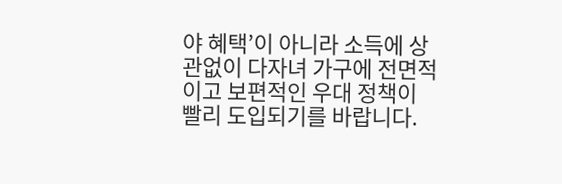야 혜택’이 아니라 소득에 상관없이 다자녀 가구에 전면적이고 보편적인 우대 정책이 빨리 도입되기를 바랍니다.